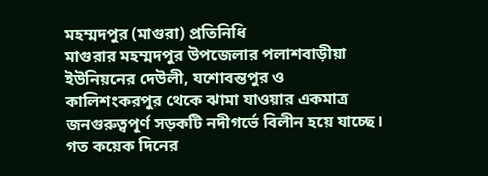মহম্মদপুর (মাগুরা) প্রতিনিধি
মাগুরার মহম্মদপুর উপজেলার পলাশবাড়ীয়া ইউনিয়নের দেউলী, যশোবন্তপুর ও কালিশংকরপুর থেকে ঝামা যাওয়ার একমাত্র জনগুরুত্বপূর্ণ সড়কটি নদীগর্ভে বিলীন হয়ে যাচ্ছে। গত কয়েক দিনের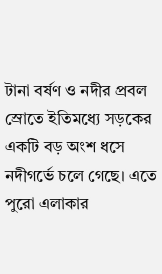টানা বর্ষণ ও নদীর প্রবল স্রোতে ইতিমধ্যে সড়কের একটি বড় অংশ ধসে নদীগর্ভে চলে গেছে। এতে পুরো এলাকার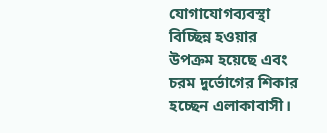যোগাযোগব্যবস্থা বিচ্ছিন্ন হওয়ার উপক্রম হয়েছে এবং চরম দুর্ভোগের শিকার হচ্ছেন এলাকাবাসী।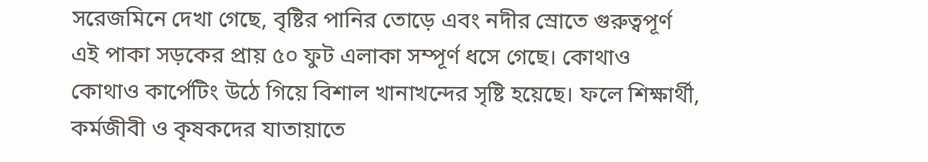সরেজমিনে দেখা গেছে, বৃষ্টির পানির তোড়ে এবং নদীর স্রোতে গুরুত্বপূর্ণ এই পাকা সড়কের প্রায় ৫০ ফুট এলাকা সম্পূর্ণ ধসে গেছে। কোথাও কোথাও কার্পেটিং উঠে গিয়ে বিশাল খানাখন্দের সৃষ্টি হয়েছে। ফলে শিক্ষার্থী, কর্মজীবী ও কৃষকদের যাতায়াতে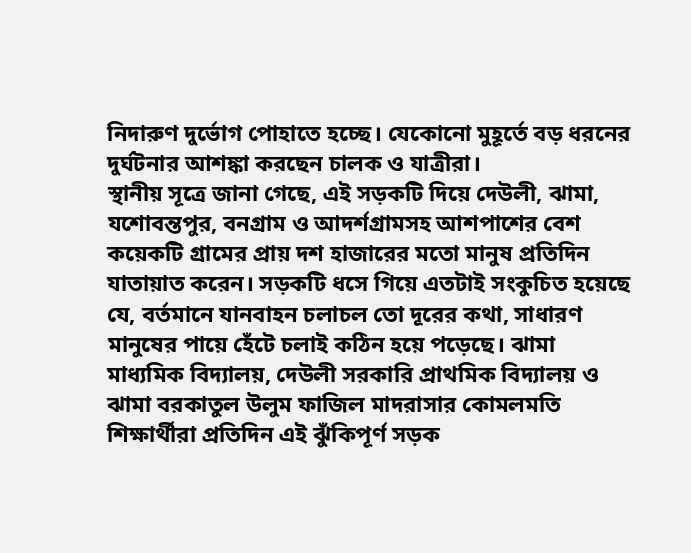নিদারুণ দুর্ভোগ পোহাতে হচ্ছে। যেকোনো মুহূর্তে বড় ধরনের দুর্ঘটনার আশঙ্কা করছেন চালক ও যাত্রীরা।
স্থানীয় সূত্রে জানা গেছে, এই সড়কটি দিয়ে দেউলী, ঝামা, যশোবন্তপুর, বনগ্রাম ও আদর্শগ্রামসহ আশপাশের বেশ কয়েকটি গ্রামের প্রায় দশ হাজারের মতো মানুষ প্রতিদিন যাতায়াত করেন। সড়কটি ধসে গিয়ে এতটাই সংকুচিত হয়েছে যে, বর্তমানে যানবাহন চলাচল তো দূরের কথা, সাধারণ মানুষের পায়ে হেঁটে চলাই কঠিন হয়ে পড়েছে। ঝামা মাধ্যমিক বিদ্যালয়, দেউলী সরকারি প্রাথমিক বিদ্যালয় ও ঝামা বরকাতুল উলুম ফাজিল মাদরাসার কোমলমতি শিক্ষার্থীরা প্রতিদিন এই ঝুঁকিপূর্ণ সড়ক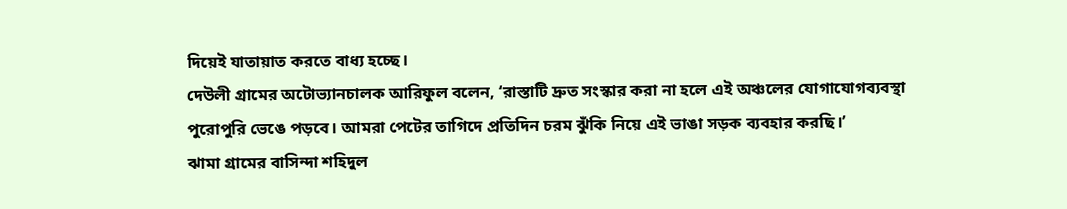দিয়েই যাতায়াত করতে বাধ্য হচ্ছে।
দেউলী গ্রামের অটোভ্যানচালক আরিফুল বলেন, ‘রাস্তাটি দ্রুত সংস্কার করা না হলে এই অঞ্চলের যোগাযোগব্যবস্থা পুরোপুরি ভেঙে পড়বে। আমরা পেটের তাগিদে প্রতিদিন চরম ঝুঁকি নিয়ে এই ভাঙা সড়ক ব্যবহার করছি।’
ঝামা গ্রামের বাসিন্দা শহিদুল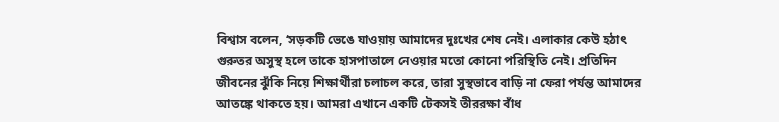বিশ্বাস বলেন, ‘সড়কটি ভেঙে যাওয়ায় আমাদের দুঃখের শেষ নেই। এলাকার কেউ হঠাৎ গুরুতর অসুস্থ হলে তাকে হাসপাতালে নেওয়ার মতো কোনো পরিস্থিতি নেই। প্রতিদিন জীবনের ঝুঁকি নিয়ে শিক্ষার্থীরা চলাচল করে, তারা সুস্থভাবে বাড়ি না ফেরা পর্যন্ত আমাদের আতঙ্কে থাকতে হয়। আমরা এখানে একটি টেকসই তীররক্ষা বাঁধ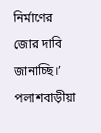নির্মাণের জোর দাবি জানাচ্ছি।’
পলাশবাড়ীয়া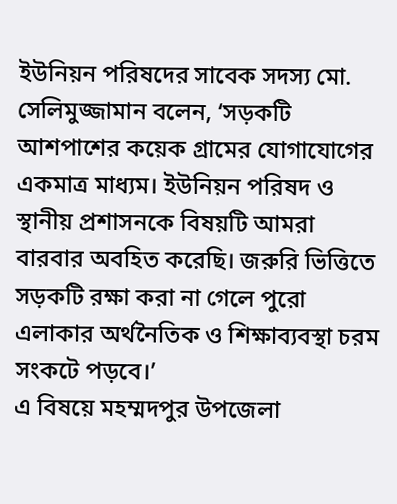ইউনিয়ন পরিষদের সাবেক সদস্য মো. সেলিমুজ্জামান বলেন, ‘সড়কটি আশপাশের কয়েক গ্রামের যোগাযোগের একমাত্র মাধ্যম। ইউনিয়ন পরিষদ ও স্থানীয় প্রশাসনকে বিষয়টি আমরা বারবার অবহিত করেছি। জরুরি ভিত্তিতে সড়কটি রক্ষা করা না গেলে পুরো এলাকার অর্থনৈতিক ও শিক্ষাব্যবস্থা চরম সংকটে পড়বে।’
এ বিষয়ে মহম্মদপুর উপজেলা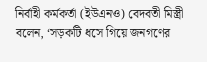নির্বাহী কর্মকর্তা (ইউএনও) বেদবতী মিস্ত্রী বলেন, ‘সড়কটি ধসে গিয়ে জনগণের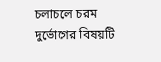চলাচলে চরম দুর্ভোগের বিষয়টি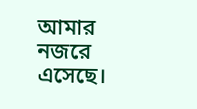আমার নজরে এসেছে।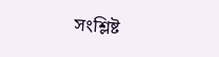সংশ্লিষ্ট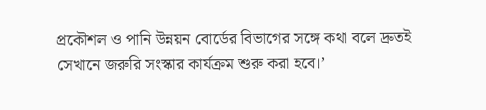প্রকৌশল ও পানি উন্নয়ন বোর্ডের বিভাগের সঙ্গে কথা বলে দ্রুতই সেখানে জরুরি সংস্কার কার্যক্রম শুরু করা হবে।’